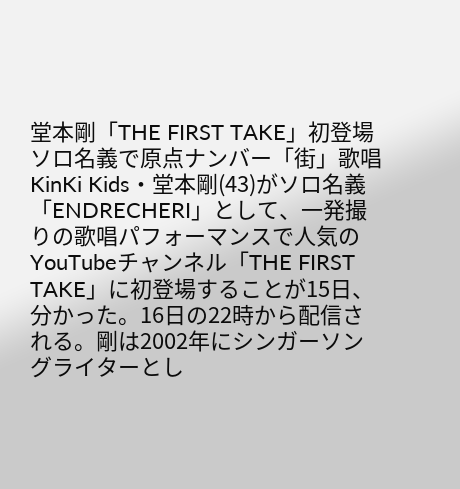堂本剛「THE FIRST TAKE」初登場 ソロ名義で原点ナンバー「街」歌唱
KinKi Kids・堂本剛(43)がソロ名義「ENDRECHERI」として、一発撮りの歌唱パフォーマンスで人気のYouTubeチャンネル「THE FIRST TAKE」に初登場することが15日、分かった。16日の22時から配信される。剛は2002年にシンガーソングライターとし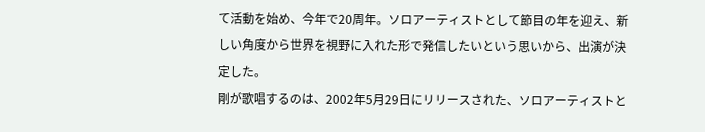て活動を始め、今年で20周年。ソロアーティストとして節目の年を迎え、新しい角度から世界を視野に入れた形で発信したいという思いから、出演が決定した。
剛が歌唱するのは、2002年5月29日にリリースされた、ソロアーティストと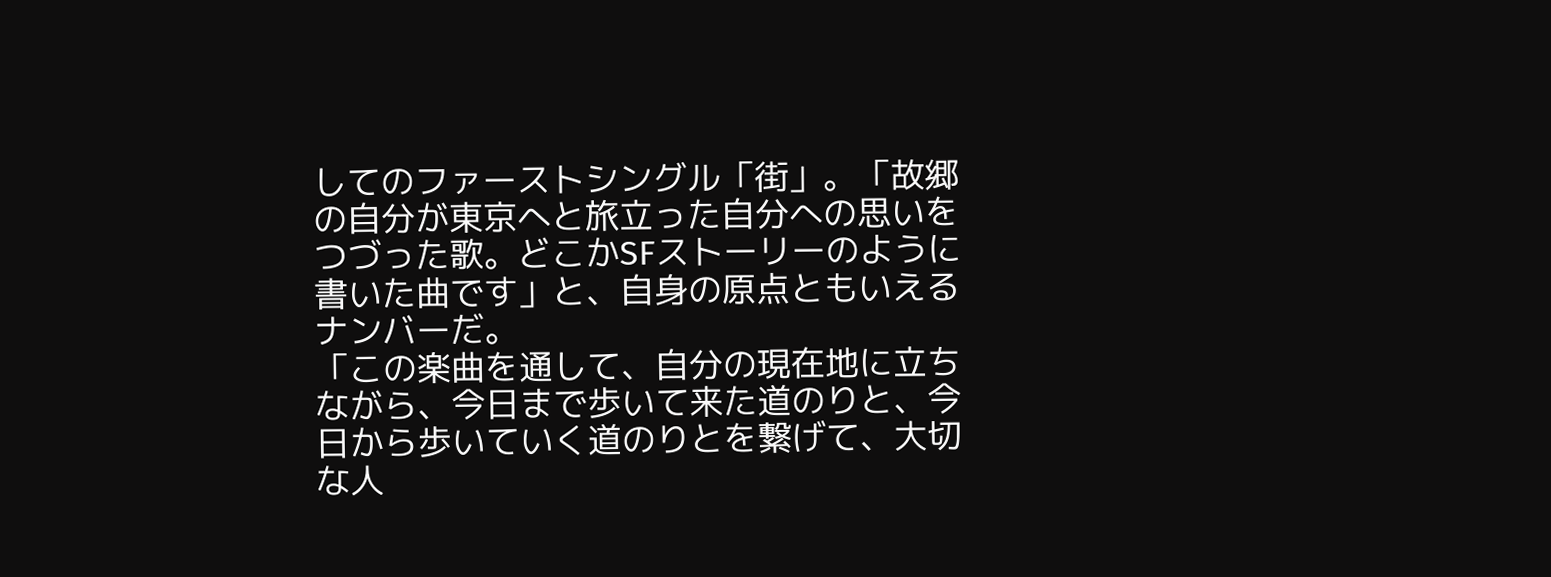してのファーストシングル「街」。「故郷の自分が東京へと旅立った自分への思いをつづった歌。どこかSFストーリーのように書いた曲です」と、自身の原点ともいえるナンバーだ。
「この楽曲を通して、自分の現在地に立ちながら、今日まで歩いて来た道のりと、今日から歩いていく道のりとを繋げて、大切な人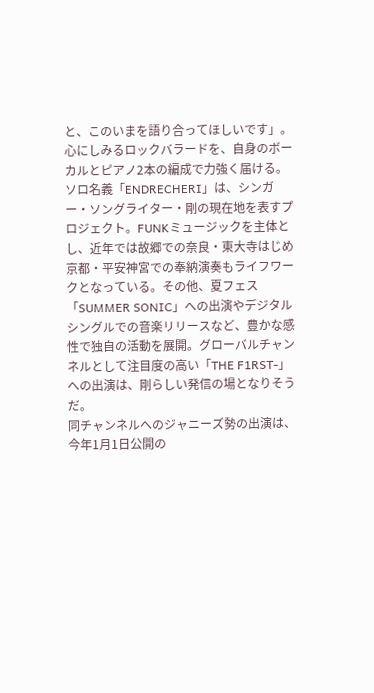と、このいまを語り合ってほしいです」。心にしみるロックバラードを、自身のボーカルとピアノ2本の編成で力強く届ける。
ソロ名義「ENDRECHERI」は、シンガー・ソングライター・剛の現在地を表すプロジェクト。FUNKミュージックを主体とし、近年では故郷での奈良・東大寺はじめ京都・平安神宮での奉納演奏もライフワークとなっている。その他、夏フェス「SUMMER SONIC」への出演やデジタルシングルでの音楽リリースなど、豊かな感性で独自の活動を展開。グローバルチャンネルとして注目度の高い「THE F1RST-」への出演は、剛らしい発信の場となりそうだ。
同チャンネルへのジャニーズ勢の出演は、今年1月1日公開の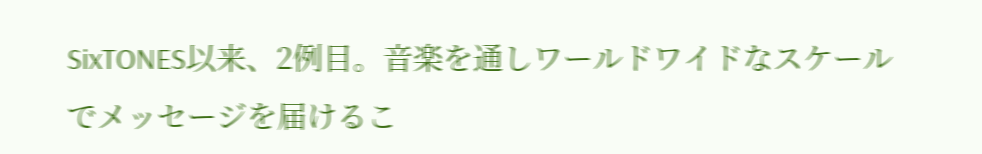SixTONES以来、2例目。音楽を通しワールドワイドなスケールでメッセージを届けるこ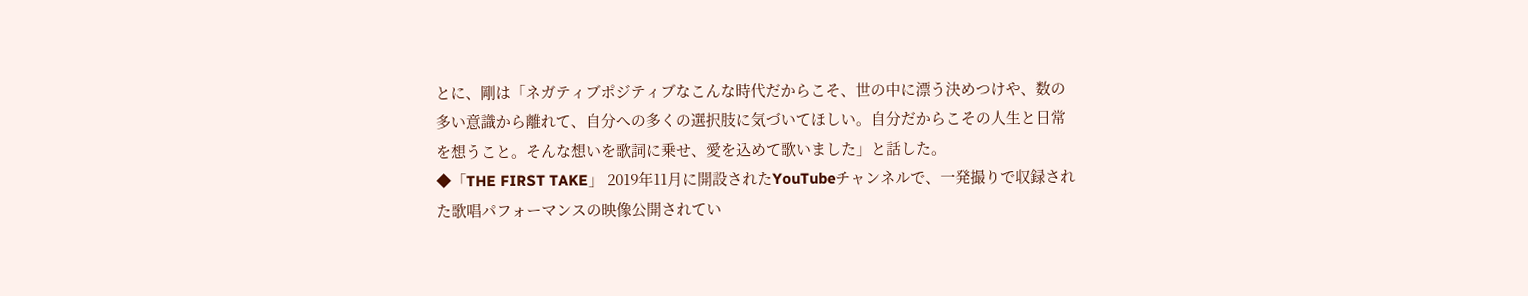とに、剛は「ネガティブポジティブなこんな時代だからこそ、世の中に漂う決めつけや、数の多い意識から離れて、自分への多くの選択肢に気づいてほしい。自分だからこその人生と日常を想うこと。そんな想いを歌詞に乗せ、愛を込めて歌いました」と話した。
◆「THE FIRST TAKE」 2019年11月に開設されたYouTubeチャンネルで、一発撮りで収録された歌唱パフォーマンスの映像公開されてい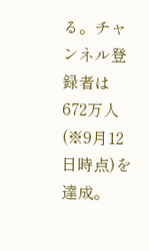る。チャンネル登録者は672万人(※9月12日時点)を達成。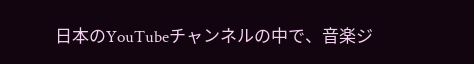日本のYouTubeチャンネルの中で、音楽ジ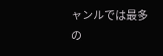ャンルでは最多の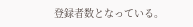登録者数となっている。